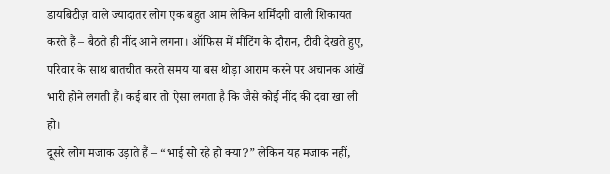डायबिटीज़ वाले ज्यादातर लोग एक बहुत आम लेकिन शर्मिंदगी वाली शिकायत करते हैं – बैठते ही नींद आने लगना। ऑफिस में मीटिंग के दौरान, टीवी देखते हुए, परिवार के साथ बातचीत करते समय या बस थोड़ा आराम करने पर अचानक आंखें भारी होने लगती हैं। कई बार तो ऐसा लगता है कि जैसे कोई नींद की दवा खा ली हो।
दूसरे लोग मजाक उड़ाते हैं – “भाई सो रहे हो क्या?” लेकिन यह मजाक नहीं,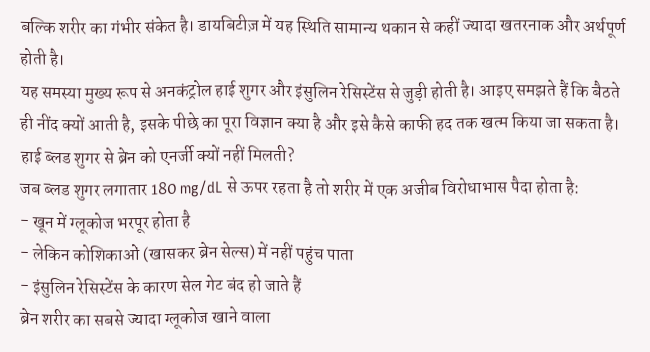बल्कि शरीर का गंभीर संकेत है। डायबिटीज़ में यह स्थिति सामान्य थकान से कहीं ज्यादा खतरनाक और अर्थपूर्ण होती है।
यह समस्या मुख्य रूप से अनकंट्रोल हाई शुगर और इंसुलिन रेसिस्टेंस से जुड़ी होती है। आइए समझते हैं कि बैठते ही नींद क्यों आती है, इसके पीछे का पूरा विज्ञान क्या है और इसे कैसे काफी हद तक खत्म किया जा सकता है।
हाई ब्लड शुगर से ब्रेन को एनर्जी क्यों नहीं मिलती?
जब ब्लड शुगर लगातार 180 mg/dL से ऊपर रहता है तो शरीर में एक अजीब विरोधाभास पैदा होता है:
- खून में ग्लूकोज भरपूर होता है
- लेकिन कोशिकाओं (खासकर ब्रेन सेल्स) में नहीं पहुंच पाता
- इंसुलिन रेसिस्टेंस के कारण सेल गेट बंद हो जाते हैं
ब्रेन शरीर का सबसे ज्यादा ग्लूकोज खाने वाला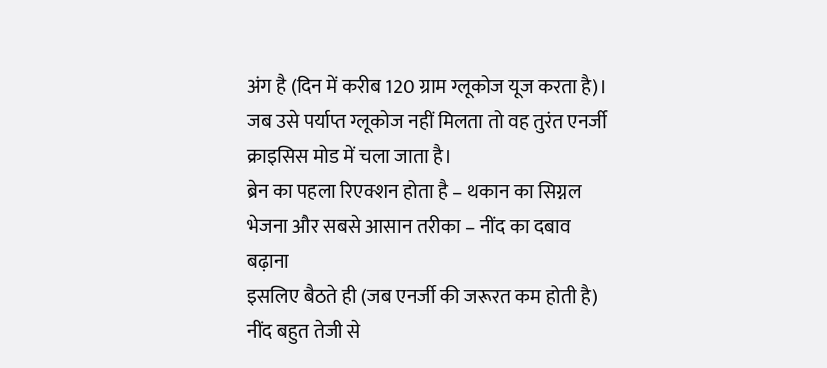अंग है (दिन में करीब 120 ग्राम ग्लूकोज यूज करता है)। जब उसे पर्याप्त ग्लूकोज नहीं मिलता तो वह तुरंत एनर्जी क्राइसिस मोड में चला जाता है।
ब्रेन का पहला रिएक्शन होता है – थकान का सिग्नल भेजना और सबसे आसान तरीका – नींद का दबाव बढ़ाना
इसलिए बैठते ही (जब एनर्जी की जरूरत कम होती है) नींद बहुत तेजी से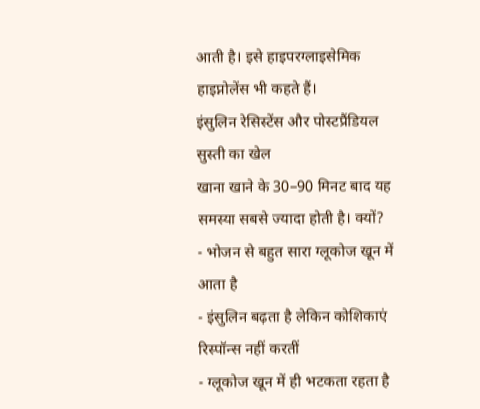आती है। इसे हाइपरग्लाइसेमिक हाइप्नोलेंस भी कहते हैं।
इंसुलिन रेसिस्टेंस और पोस्टप्रैंडियल सुस्ती का खेल
खाना खाने के 30–90 मिनट बाद यह समस्या सबसे ज्यादा होती है। क्यों?
- भोजन से बहुत सारा ग्लूकोज खून में आता है
- इंसुलिन बढ़ता है लेकिन कोशिकाएं रिस्पॉन्स नहीं करतीं
- ग्लूकोज खून में ही भटकता रहता है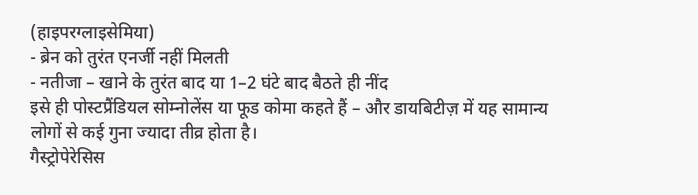(हाइपरग्लाइसेमिया)
- ब्रेन को तुरंत एनर्जी नहीं मिलती
- नतीजा – खाने के तुरंत बाद या 1–2 घंटे बाद बैठते ही नींद
इसे ही पोस्टप्रैंडियल सोम्नोलेंस या फूड कोमा कहते हैं – और डायबिटीज़ में यह सामान्य लोगों से कई गुना ज्यादा तीव्र होता है।
गैस्ट्रोपेरेसिस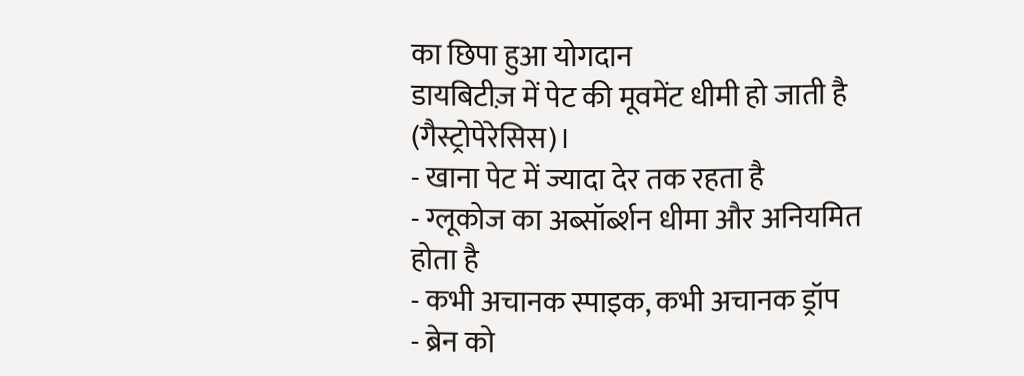का छिपा हुआ योगदान
डायबिटीज़ में पेट की मूवमेंट धीमी हो जाती है (गैस्ट्रोपेरेसिस)।
- खाना पेट में ज्यादा देर तक रहता है
- ग्लूकोज का अब्सॉर्ब्शन धीमा और अनियमित होता है
- कभी अचानक स्पाइक, कभी अचानक ड्रॉप
- ब्रेन को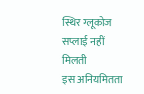स्थिर ग्लूकोज सप्लाई नहीं मिलती
इस अनियमितता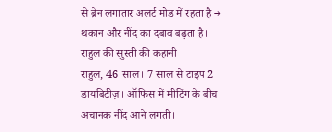से ब्रेन लगातार अलर्ट मोड में रहता है → थकान और नींद का दबाव बढ़ता है।
राहुल की सुस्ती की कहानी
राहुल, 46 साल। 7 साल से टाइप 2 डायबिटीज़। ऑफिस में मीटिंग के बीच अचानक नींद आने लगती।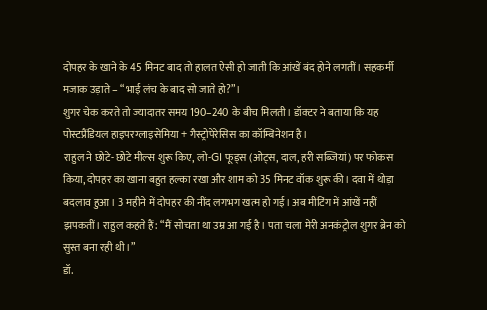दोपहर के खाने के 45 मिनट बाद तो हालत ऐसी हो जाती कि आंखें बंद होने लगतीं। सहकर्मी मजाक उड़ाते – “भाई लंच के बाद सो जाते हो?”।
शुगर चेक करते तो ज्यादातर समय 190–240 के बीच मिलती। डॉक्टर ने बताया कि यह पोस्टप्रैंडियल हाइपरग्लाइसेमिया + गैस्ट्रोपेरेसिस का कॉम्बिनेशन है।
राहुल ने छोटे-छोटे मील्स शुरू किए, लो-GI फूड्स (ओट्स, दाल, हरी सब्जियां) पर फोकस किया, दोपहर का खाना बहुत हल्का रखा और शाम को 35 मिनट वॉक शुरू की। दवा में थोड़ा बदलाव हुआ। 3 महीने में दोपहर की नींद लगभग खत्म हो गई। अब मीटिंग में आंखें नहीं झपकतीं। राहुल कहते हैं: “मैं सोचता था उम्र आ गई है। पता चला मेरी अनकंट्रोल शुगर ब्रेन को सुस्त बना रही थी।”
डॉ.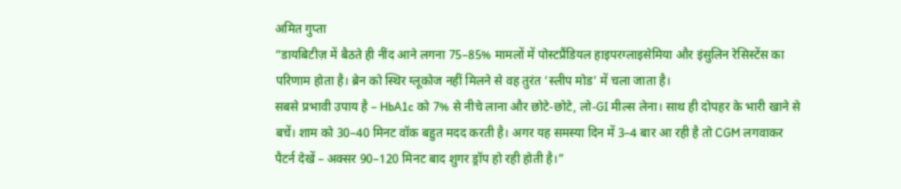अमित गुप्ता
“डायबिटीज़ में बैठते ही नींद आने लगना 75–85% मामलों में पोस्टप्रैंडियल हाइपरग्लाइसेमिया और इंसुलिन रेसिस्टेंस का परिणाम होता है। ब्रेन को स्थिर ग्लूकोज नहीं मिलने से वह तुरंत ‘स्लीप मोड’ में चला जाता है।
सबसे प्रभावी उपाय है – HbA1c को 7% से नीचे लाना और छोटे-छोटे, लो-GI मील्स लेना। साथ ही दोपहर के भारी खाने से बचें। शाम को 30–40 मिनट वॉक बहुत मदद करती है। अगर यह समस्या दिन में 3–4 बार आ रही है तो CGM लगवाकर पैटर्न देखें – अक्सर 90–120 मिनट बाद शुगर ड्रॉप हो रही होती है।”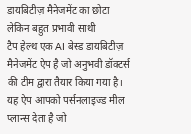डायबिटीज़ मैनेजमेंट का छोटा लेकिन बहुत प्रभावी साथी
टैप हेल्थ एक AI बेस्ड डायबिटीज़ मैनेजमेंट ऐप है जो अनुभवी डॉक्टर्स की टीम द्वारा तैयार किया गया है। यह ऐप आपको पर्सनलाइज्ड मील प्लान्स देता है जो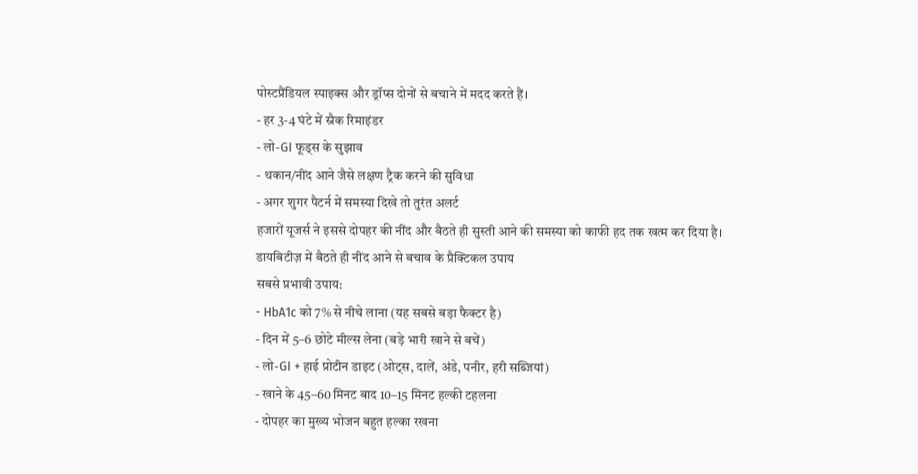पोस्टप्रैंडियल स्पाइक्स और ड्रॉप्स दोनों से बचाने में मदद करते हैं।
- हर 3-4 घंटे में स्नैक रिमाइंडर
- लो-GI फूड्स के सुझाव
- थकान/नींद आने जैसे लक्षण ट्रैक करने की सुविधा
- अगर शुगर पैटर्न में समस्या दिखे तो तुरंत अलर्ट
हजारों यूजर्स ने इससे दोपहर की नींद और बैठते ही सुस्ती आने की समस्या को काफी हद तक खत्म कर दिया है।
डायबिटीज़ में बैठते ही नींद आने से बचाव के प्रैक्टिकल उपाय
सबसे प्रभावी उपाय:
- HbA1c को 7% से नीचे लाना (यह सबसे बड़ा फैक्टर है)
- दिन में 5–6 छोटे मील्स लेना (बड़े भारी खाने से बचें)
- लो-GI + हाई प्रोटीन डाइट (ओट्स, दालें, अंडे, पनीर, हरी सब्जियां)
- खाने के 45–60 मिनट बाद 10–15 मिनट हल्की टहलना
- दोपहर का मुख्य भोजन बहुत हल्का रखना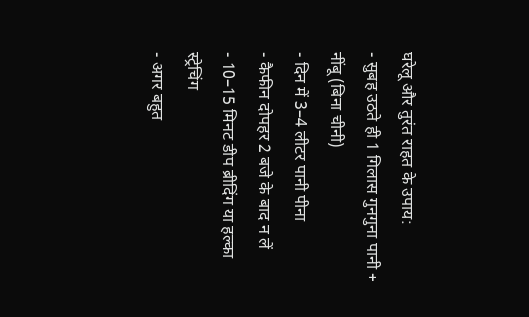घरेलू और तुरंत राहत के उपाय:
- सुबह उठते ही 1 गिलास गुनगुना पानी + नींबू (बिना चीनी)
- दिन में 3–4 लीटर पानी पीना
- कैफीन दोपहर 2 बजे के बाद न लें
- 10–15 मिनट डीप ब्रीदिंग या हल्का स्ट्रेचिंग
- अगर बहुत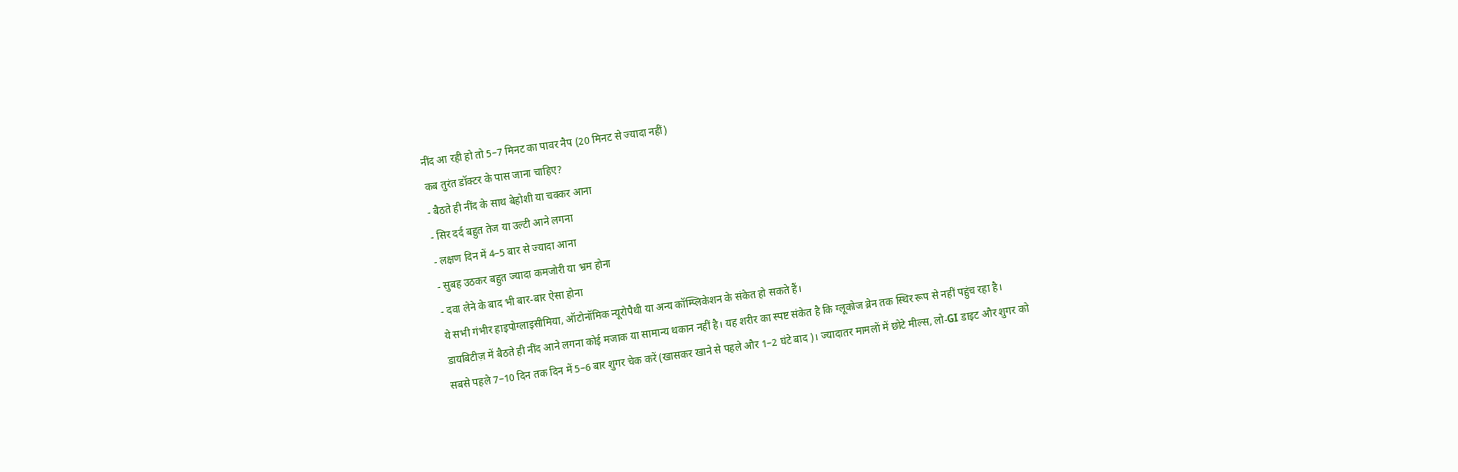नींद आ रही हो तो 5–7 मिनट का पावर नैप (20 मिनट से ज्यादा नहीं)
कब तुरंत डॉक्टर के पास जाना चाहिए?
- बैठते ही नींद के साथ बेहोशी या चक्कर आना
- सिर दर्द बहुत तेज या उल्टी आने लगना
- लक्षण दिन में 4–5 बार से ज्यादा आना
- सुबह उठकर बहुत ज्यादा कमजोरी या भ्रम होना
- दवा लेने के बाद भी बार-बार ऐसा होना
ये सभी गंभीर हाइपोग्लाइसीमिया, ऑटोनॉमिक न्यूरोपैथी या अन्य कॉम्प्लिकेशन के संकेत हो सकते हैं।
डायबिटीज़ में बैठते ही नींद आने लगना कोई मजाक या सामान्य थकान नहीं है। यह शरीर का स्पष्ट संकेत है कि ग्लूकोज ब्रेन तक स्थिर रूप से नहीं पहुंच रहा है।
सबसे पहले 7–10 दिन तक दिन में 5–6 बार शुगर चेक करें (खासकर खाने से पहले और 1–2 घंटे बाद)। ज्यादातर मामलों में छोटे मील्स, लो-GI डाइट और शुगर को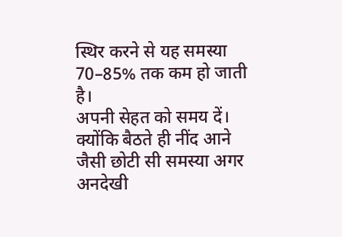स्थिर करने से यह समस्या 70–85% तक कम हो जाती है।
अपनी सेहत को समय दें। क्योंकि बैठते ही नींद आने जैसी छोटी सी समस्या अगर अनदेखी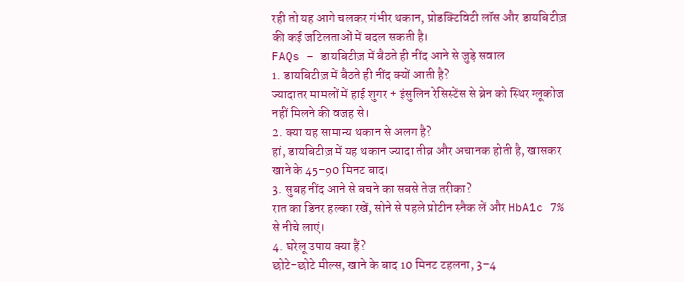रही तो यह आगे चलकर गंभीर थकान, प्रोडक्टिविटी लॉस और डायबिटीज़ की कई जटिलताओं में बदल सकती है।
FAQs – डायबिटीज़ में बैठते ही नींद आने से जुड़े सवाल
1. डायबिटीज़ में बैठते ही नींद क्यों आती है?
ज्यादातर मामलों में हाई शुगर + इंसुलिन रेसिस्टेंस से ब्रेन को स्थिर ग्लूकोज नहीं मिलने की वजह से।
2. क्या यह सामान्य थकान से अलग है?
हां, डायबिटीज़ में यह थकान ज्यादा तीव्र और अचानक होती है, खासकर खाने के 45–90 मिनट बाद।
3. सुबह नींद आने से बचने का सबसे तेज तरीका?
रात का डिनर हल्का रखें, सोने से पहले प्रोटीन स्नैक लें और HbA1c 7% से नीचे लाएं।
4. घरेलू उपाय क्या हैं?
छोटे-छोटे मील्स, खाने के बाद 10 मिनट टहलना, 3–4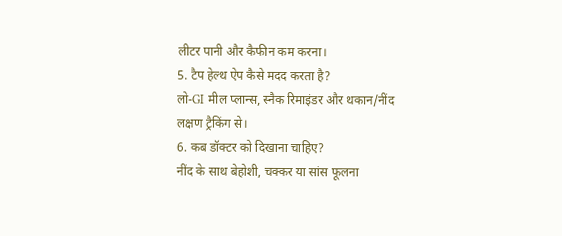लीटर पानी और कैफीन कम करना।
5. टैप हेल्थ ऐप कैसे मदद करता है?
लो-GI मील प्लान्स, स्नैक रिमाइंडर और थकान/नींद लक्षण ट्रैकिंग से।
6. कब डॉक्टर को दिखाना चाहिए?
नींद के साथ बेहोशी, चक्कर या सांस फूलना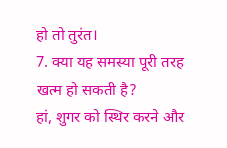हो तो तुरंत।
7. क्या यह समस्या पूरी तरह खत्म हो सकती है?
हां, शुगर को स्थिर करने और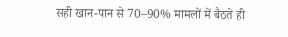सही खान-पान से 70–90% मामलों में बैठते ही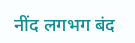नींद लगभग बंद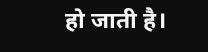हो जाती है।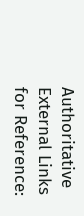Authoritative External Links for Reference: